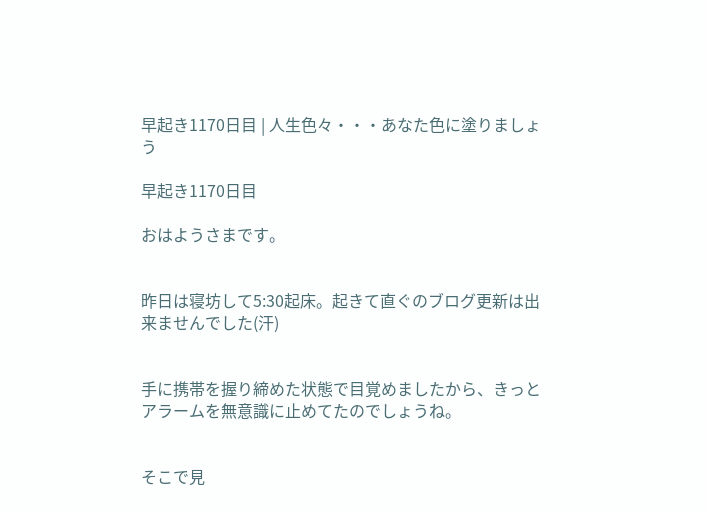早起き1170日目 | 人生色々・・・あなた色に塗りましょう

早起き1170日目

おはようさまです。


昨日は寝坊して5:30起床。起きて直ぐのブログ更新は出来ませんでした(汗)


手に携帯を握り締めた状態で目覚めましたから、きっとアラームを無意識に止めてたのでしょうね。


そこで見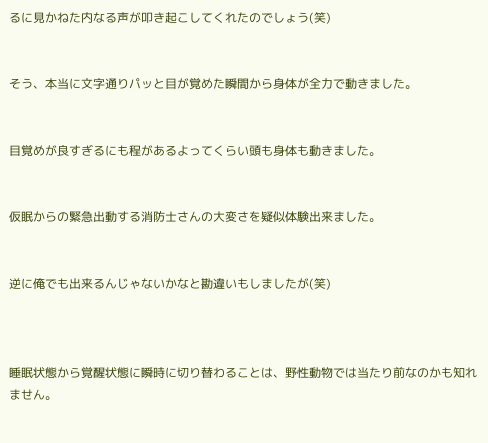るに見かねた内なる声が叩き起こしてくれたのでしょう(笑)


そう、本当に文字通りパッと目が覚めた瞬間から身体が全力で動きました。


目覚めが良すぎるにも程があるよってくらい頭も身体も動きました。


仮眠からの緊急出動する消防士さんの大変さを疑似体験出来ました。


逆に俺でも出来るんじゃないかなと勘違いもしましたが(笑)



睡眠状態から覚醒状態に瞬時に切り替わることは、野性動物では当たり前なのかも知れません。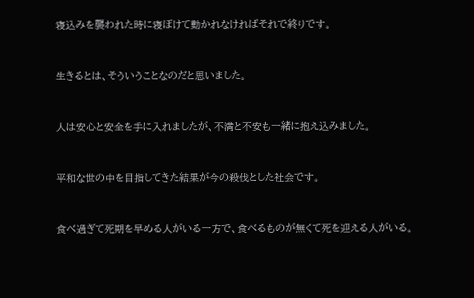寝込みを襲われた時に寝ぼけて動かれなければそれで終りです。


生きるとは、そういうことなのだと思いました。


人は安心と安全を手に入れましたが、不満と不安も一緒に抱え込みました。


平和な世の中を目指してきた結果が今の殺伐とした社会です。


食べ過ぎて死期を早める人がいる一方で、食べるものが無くて死を迎える人がいる。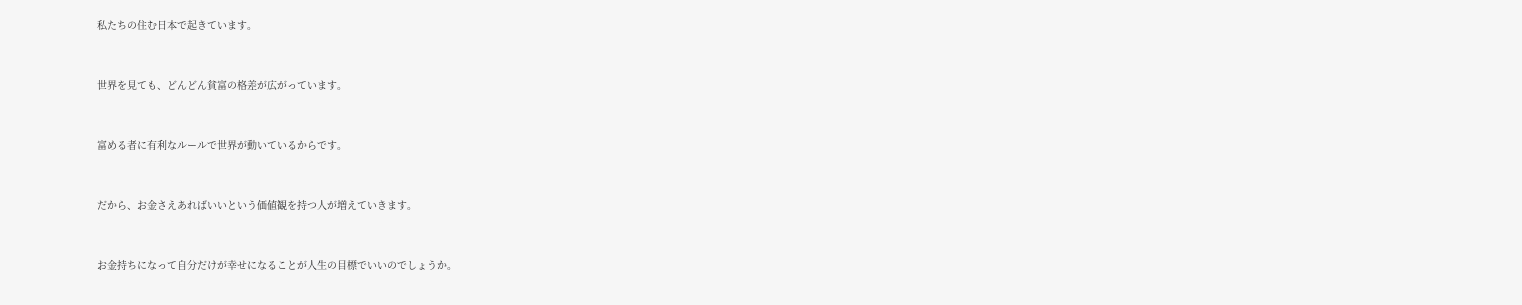私たちの住む日本で起きています。


世界を見ても、どんどん貧富の格差が広がっています。


富める者に有利なルールで世界が動いているからです。


だから、お金さえあればいいという価値観を持つ人が増えていきます。


お金持ちになって自分だけが幸せになることが人生の目標でいいのでしょうか。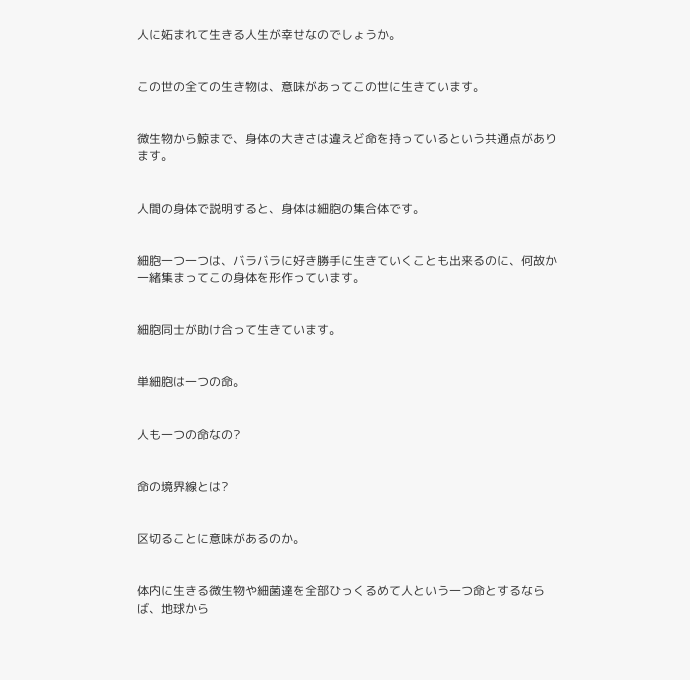人に妬まれて生きる人生が幸せなのでしょうか。


この世の全ての生き物は、意味があってこの世に生きています。


微生物から鯨まで、身体の大きさは違えど命を持っているという共通点があります。


人間の身体で説明すると、身体は細胞の集合体です。


細胞一つ一つは、バラバラに好き勝手に生きていくことも出来るのに、何故か一緒集まってこの身体を形作っています。


細胞同士が助け合って生きています。


単細胞は一つの命。


人も一つの命なの?


命の境界線とは?


区切ることに意味があるのか。


体内に生きる微生物や細菌達を全部ひっくるめて人という一つ命とするならば、地球から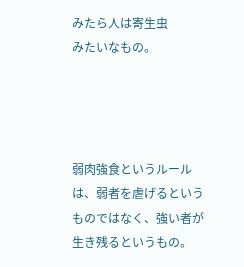みたら人は寄生虫
みたいなもの。




弱肉強食というルールは、弱者を虐げるというものではなく、強い者が生き残るというもの。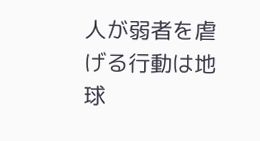人が弱者を虐げる行動は地球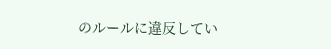のルールに違反してい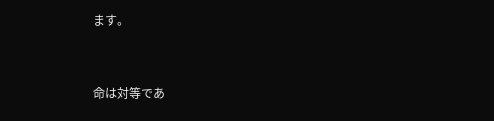ます。


命は対等であ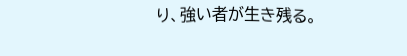り、強い者が生き残る。